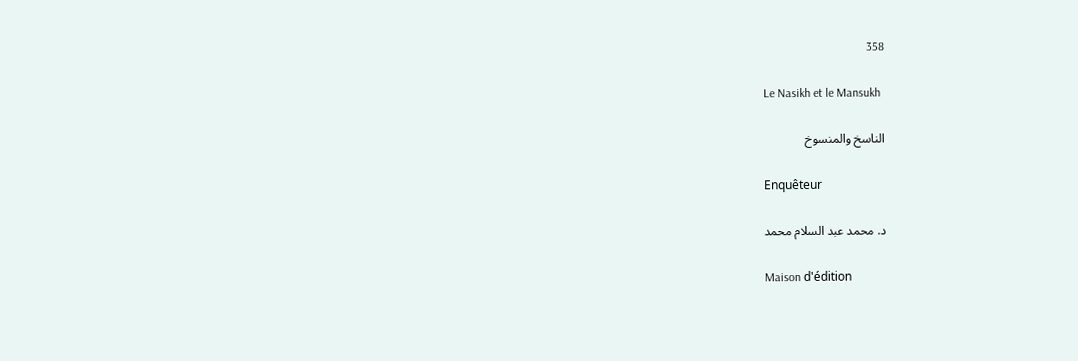358

Le Nasikh et le Mansukh

الناسخ والمنسوخ

Enquêteur

د. محمد عبد السلام محمد

Maison d'édition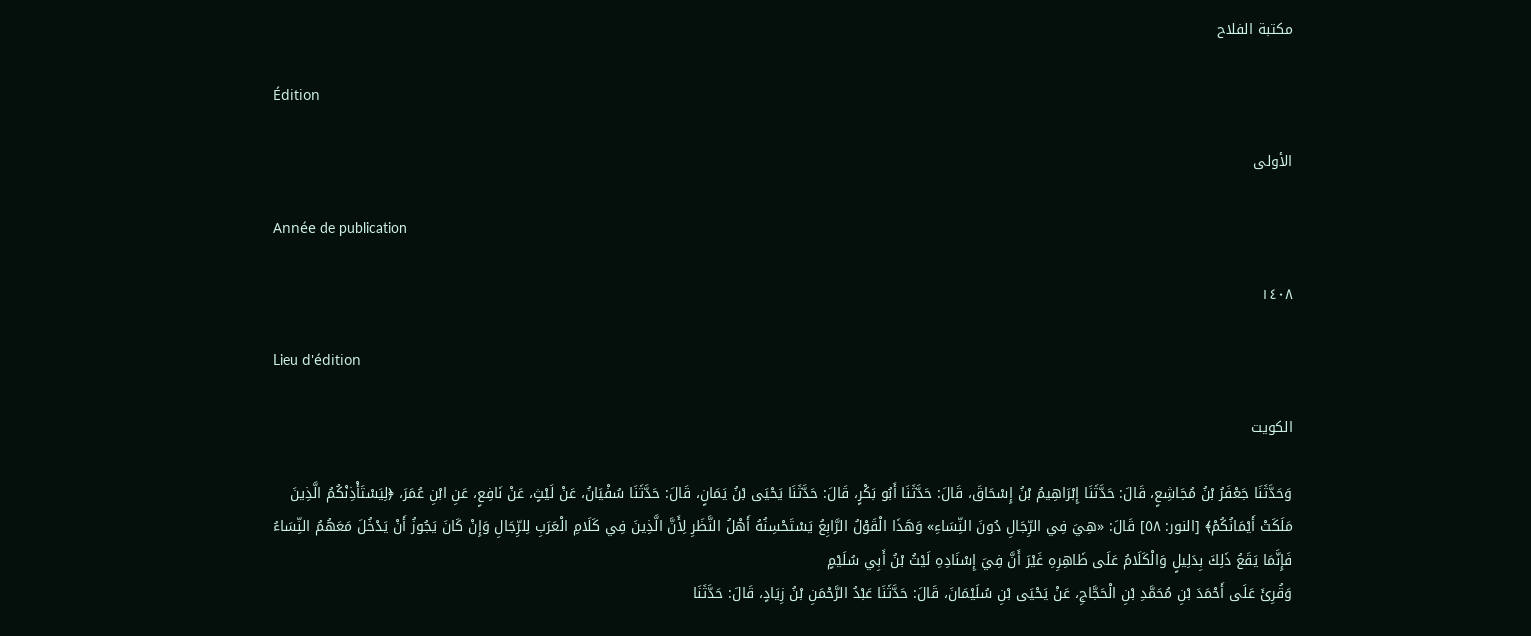مكتبة الفلاح

Édition

الأولى

Année de publication

١٤٠٨

Lieu d'édition

الكويت

وَحَدَّثَنَا جَعْفَرُ بْنُ مُجَاشِعٍ، قَالَ: حَدَّثَنَا إِبْرَاهِيمُ بْنُ إِسْحَاقَ، قَالَ: حَدَّثَنَا أَبُو بَكْرٍ، قَالَ: حَدَّثَنَا يَحْيَى بْنُ يَمَانٍ، قَالَ: حَدَّثَنَا سُفْيَانُ، عَنْ لَيْثٍ، عَنْ نَافِعٍ، عَنِ ابْنِ عُمَرَ، ﴿لِيَسْتَأْذِنْكُمُ الَّذِينَ مَلَكَتْ أَيْمَانُكُمْ﴾ [النور: ٥٨] قَالَ: «هِيَ فِي الرِّجَالِ دُونَ النِّسَاءِ» وَهَذَا الْقَوْلُ الرَّابِعُ يَسْتَحْسِنُهُ أَهْلُ النَّظَرِ لِأَنَّ الَّذِينَ فِي كَلَامِ الْعَرَبِ لِلرِّجَالِ وَإِنْ كَانَ يَجُوزُ أَنْ يَدْخُلَ مَعَهُمُ النِّسَاءُ فَإِنَّمَا يَقَعُ ذَلِكَ بِدَلِيلٍ وَالْكَلَامُ عَلَى ظَاهِرِهِ غَيْرَ أَنَّ فِيَ إِسْنَادِهِ لَيْثُ بْنُ أَبِي سُلَيْمٍ
وَقُرِئَ عَلَى أَحْمَدَ بْنِ مُحَمَّدِ بْنِ الْحَجَّاجِ، عَنْ يَحْيَى بْنِ سُلَيْمَانَ، قَالَ: حَدَّثَنَا عَبْدُ الرَّحْمَنِ بْنُ زِيَادٍ، قَالَ: حَدَّثَنَا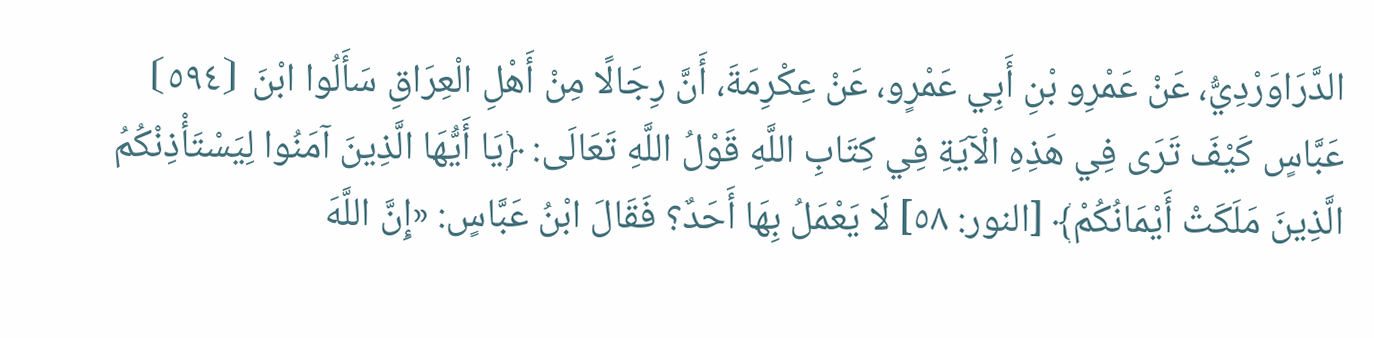الدَّرَاوَرْدِيُّ، عَنْ عَمْرِو بْنِ أَبِي عَمْرٍو، عَنْ عِكْرِمَةَ، أَنَّ رِجَالًا مِنْ أَهْلِ الْعِرَاقِ سَأَلُوا ابْنَ ⦗٥٩٤⦘ عَبَّاسٍ كَيْفَ تَرَى فِي هَذِهِ الْآيَةِ فِي كِتَابِ اللَّهِ قَوْلُ اللَّهِ تَعَالَى: ﴿يَا أَيُّهَا الَّذِينَ آمَنُوا لِيَسْتَأْذِنْكُمُ الَّذِينَ مَلَكَتْ أَيْمَانُكُمْ﴾ [النور: ٥٨] لَا يَعْمَلُ بِهَا أَحَدٌ؟ فَقَالَ ابْنُ عَبَّاسٍ: «إِنَّ اللَّهَ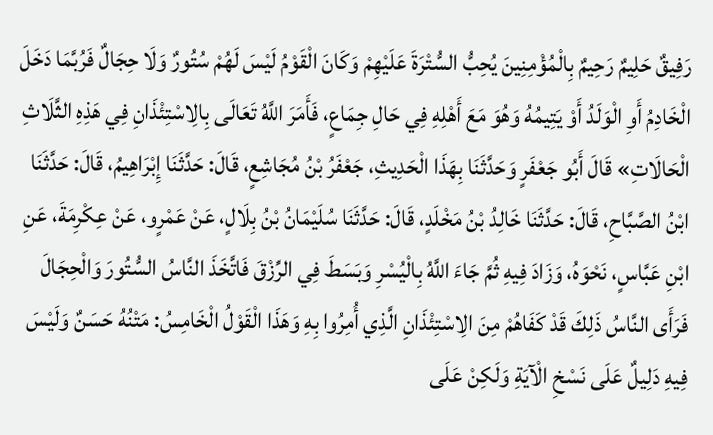رَفِيقٌ حَلِيمٌ رَحِيمٌ بِالْمُؤْمِنِينَ يُحِبُّ السُّتْرَةَ عَلَيْهِمْ وَكَانَ الْقَوْمُ لَيْسَ لَهُمْ سُتُورٌ وَلَا حِجَالٌ فَرُبَّمَا دَخَلَ الْخَادِمُ أَوِ الْوَلَدُ أَوْ يَتِيمُهُ وَهُوَ مَعَ أَهْلِهِ فِي حَالِ جِمَاعٍ، فَأَمَرَ اللَّهُ تَعَالَى بِالِاسْتِئْذَانِ فِي هَذِهِ الثَّلَاثِ الْحَالَاتِ» قَالَ أَبُو جَعْفَرٍ وَحَدَّثَنَا بِهَذَا الْحَدِيثِ، جَعْفَرُ بْنُ مُجَاشِعٍ، قَالَ: حَدَّثَنَا إِبْرَاهِيمُ، قَالَ: حَدَّثَنَا ابْنُ الصَّبَّاحِ، قَالَ: حَدَّثَنَا خَالِدُ بْنُ مَخْلَدٍ، قَالَ: حَدَّثَنَا سُلَيْمَانُ بْنُ بِلَالٍ، عَنْ عَمْرٍو، عَنْ عِكْرِمَةَ، عَنِ ابْنِ عَبَّاسٍ، نَحْوَهُ، وَزَادَ فِيهِ ثُمَّ جَاءَ اللَّهُ بِالْيُسْرِ وَبَسَطَ فِي الرِّزْقَ فَاتَّخَذَ النَّاسُ السُّتُورَ وَالْحِجَالَ فَرَأَى النَّاسُ ذَلِكَ قَدْ كَفَاهُمْ مِنَ الِاسْتِئْذَانِ الَّذِي أُمِرُوا بِهِ وَهَذَا الْقَوْلُ الْخَامِسُ: مَتْنُهُ حَسَنٌ وَلَيْسَ فِيهِ دَلِيلٌ عَلَى نَسْخِ الْآيَةِ وَلَكِنْ عَلَى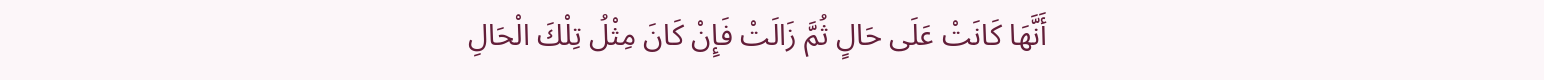أَنَّهَا كَانَتْ عَلَى حَالٍ ثُمَّ زَالَتْ فَإِنْ كَانَ مِثْلُ تِلْكَ الْحَالِ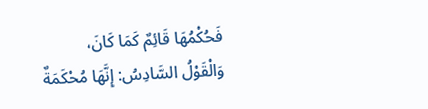فَحُكْمُهَا قَائِمٌ كَمَا كَانَ، وَالْقَوْلُ السَّادِسُ: إِنَّهَا مُحْكَمَةٌ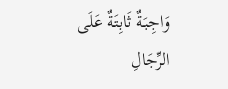وَاجِبَةٌ ثَابِتَةٌ عَلَى الرِّجَالِ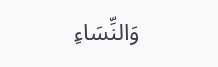وَالنِّسَاءِ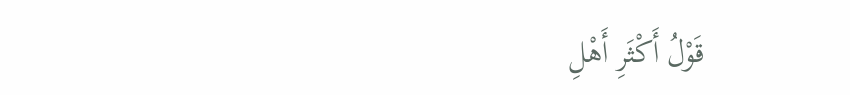قَوْلُ أَكْثَرِ أَهْلِ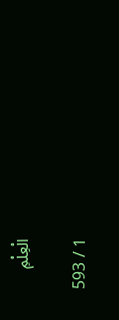الْعِلْمِ

1 / 593